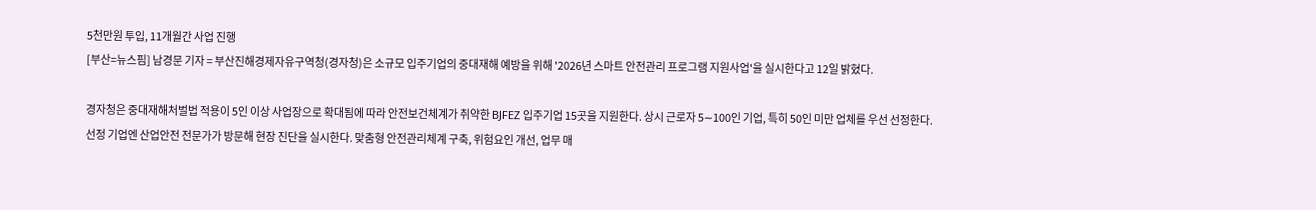5천만원 투입, 11개월간 사업 진행
[부산=뉴스핌] 남경문 기자 = 부산진해경제자유구역청(경자청)은 소규모 입주기업의 중대재해 예방을 위해 '2026년 스마트 안전관리 프로그램 지원사업'을 실시한다고 12일 밝혔다.

경자청은 중대재해처벌법 적용이 5인 이상 사업장으로 확대됨에 따라 안전보건체계가 취약한 BJFEZ 입주기업 15곳을 지원한다. 상시 근로자 5∼100인 기업, 특히 50인 미만 업체를 우선 선정한다.
선정 기업엔 산업안전 전문가가 방문해 현장 진단을 실시한다. 맞춤형 안전관리체계 구축, 위험요인 개선, 업무 매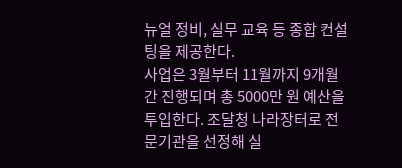뉴얼 정비, 실무 교육 등 종합 컨설팅을 제공한다.
사업은 3월부터 11월까지 9개월간 진행되며 총 5000만 원 예산을 투입한다. 조달청 나라장터로 전문기관을 선정해 실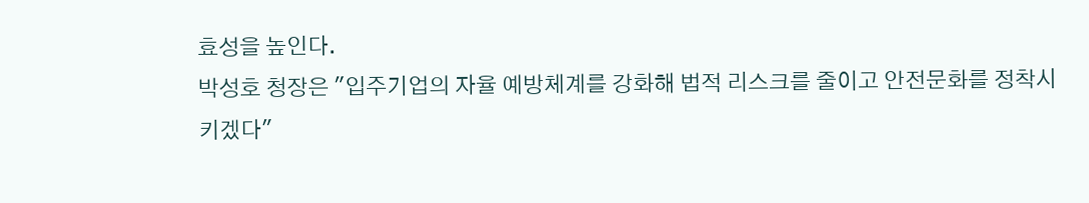효성을 높인다.
박성호 청장은 "입주기업의 자율 예방체계를 강화해 법적 리스크를 줄이고 안전문화를 정착시키겠다"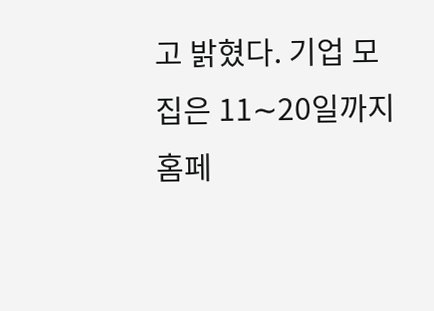고 밝혔다. 기업 모집은 11∼20일까지 홈페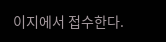이지에서 접수한다.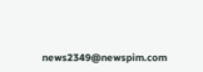news2349@newspim.com